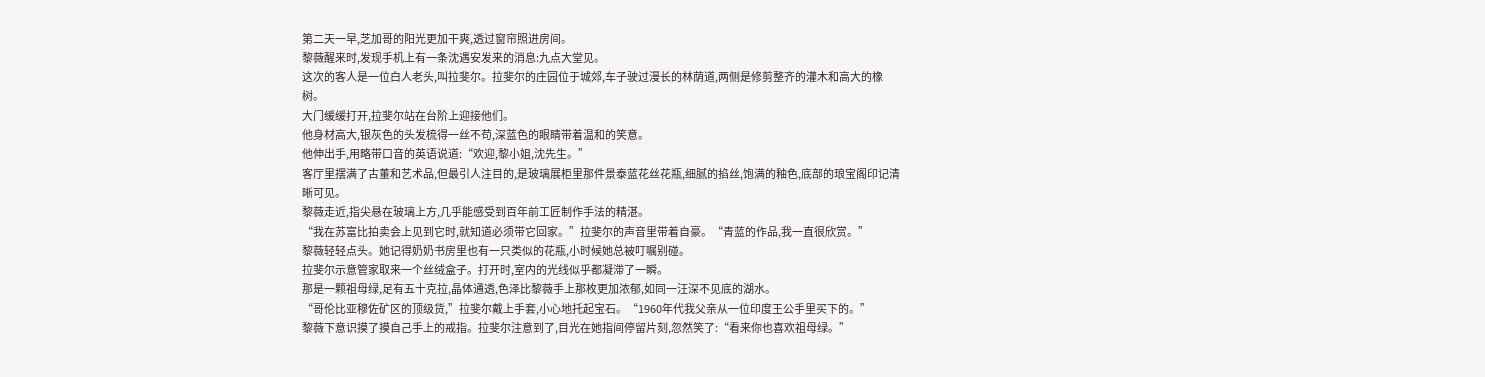第二天一早,芝加哥的阳光更加干爽,透过窗帘照进房间。
黎薇醒来时,发现手机上有一条沈遇安发来的消息:九点大堂见。
这次的客人是一位白人老头,叫拉斐尔。拉斐尔的庄园位于城郊,车子驶过漫长的林荫道,两侧是修剪整齐的灌木和高大的橡树。
大门缓缓打开,拉斐尔站在台阶上迎接他们。
他身材高大,银灰色的头发梳得一丝不苟,深蓝色的眼睛带着温和的笑意。
他伸出手,用略带口音的英语说道:“欢迎,黎小姐,沈先生。”
客厅里摆满了古董和艺术品,但最引人注目的,是玻璃展柜里那件景泰蓝花丝花瓶,细腻的掐丝,饱满的釉色,底部的琅宝阁印记清晰可见。
黎薇走近,指尖悬在玻璃上方,几乎能感受到百年前工匠制作手法的精湛。
“我在苏富比拍卖会上见到它时,就知道必须带它回家。”拉斐尔的声音里带着自豪。“青蓝的作品,我一直很欣赏。”
黎薇轻轻点头。她记得奶奶书房里也有一只类似的花瓶,小时候她总被叮嘱别碰。
拉斐尔示意管家取来一个丝绒盒子。打开时,室内的光线似乎都凝滞了一瞬。
那是一颗祖母绿,足有五十克拉,晶体通透,色泽比黎薇手上那枚更加浓郁,如同一汪深不见底的湖水。
“哥伦比亚穆佐矿区的顶级货,”拉斐尔戴上手套,小心地托起宝石。“1960年代我父亲从一位印度王公手里买下的。”
黎薇下意识摸了摸自己手上的戒指。拉斐尔注意到了,目光在她指间停留片刻,忽然笑了:“看来你也喜欢祖母绿。”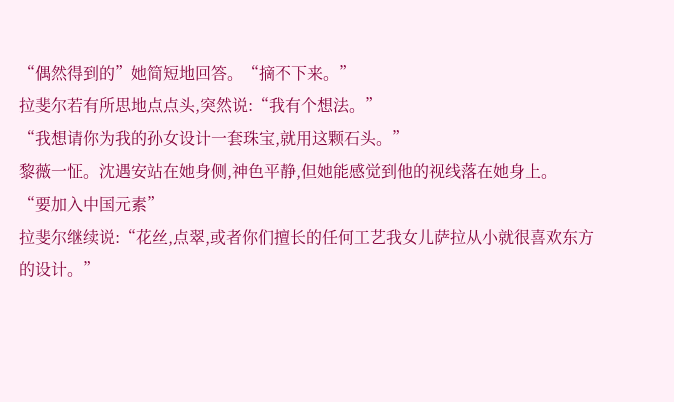“偶然得到的”她简短地回答。“摘不下来。”
拉斐尔若有所思地点点头,突然说:“我有个想法。”
“我想请你为我的孙女设计一套珠宝,就用这颗石头。”
黎薇一怔。沈遇安站在她身侧,神色平静,但她能感觉到他的视线落在她身上。
“要加入中国元素”
拉斐尔继续说:“花丝,点翠,或者你们擅长的任何工艺我女儿萨拉从小就很喜欢东方的设计。”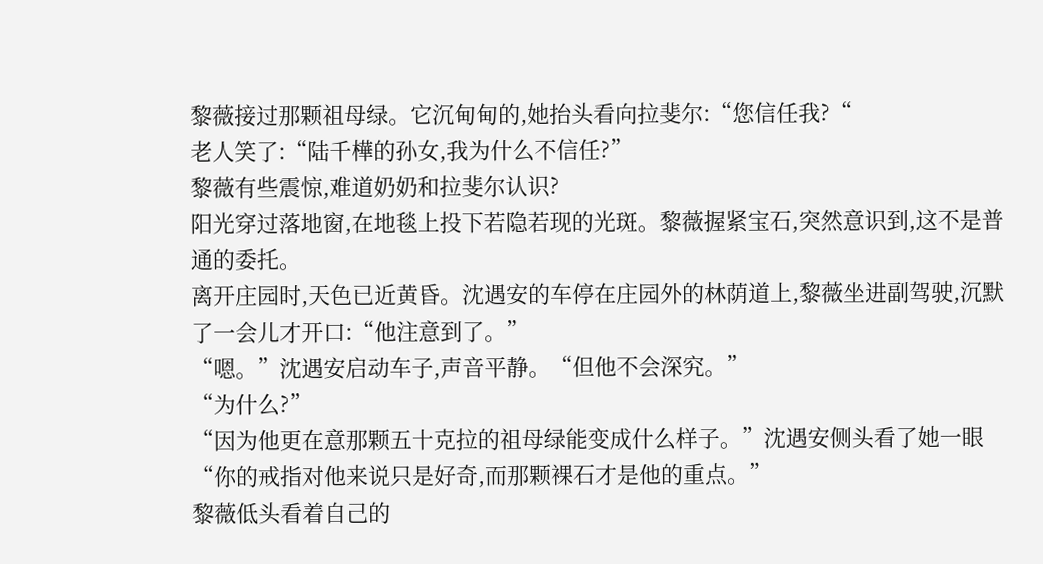黎薇接过那颗祖母绿。它沉甸甸的,她抬头看向拉斐尔:“您信任我?“
老人笑了:“陆千樺的孙女,我为什么不信任?”
黎薇有些震惊,难道奶奶和拉斐尔认识?
阳光穿过落地窗,在地毯上投下若隐若现的光斑。黎薇握紧宝石,突然意识到,这不是普通的委托。
离开庄园时,天色已近黄昏。沈遇安的车停在庄园外的林荫道上,黎薇坐进副驾驶,沉默了一会儿才开口:“他注意到了。”
“嗯。”沈遇安启动车子,声音平静。“但他不会深究。”
“为什么?”
“因为他更在意那颗五十克拉的祖母绿能变成什么样子。”沈遇安侧头看了她一眼
“你的戒指对他来说只是好奇,而那颗裸石才是他的重点。”
黎薇低头看着自己的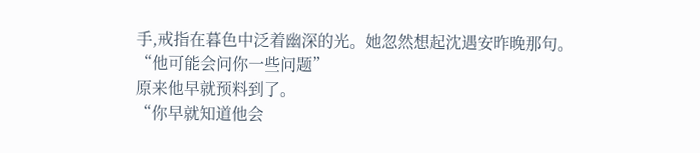手,戒指在暮色中泛着幽深的光。她忽然想起沈遇安昨晚那句。
“他可能会问你一些问题”
原来他早就预料到了。
“你早就知道他会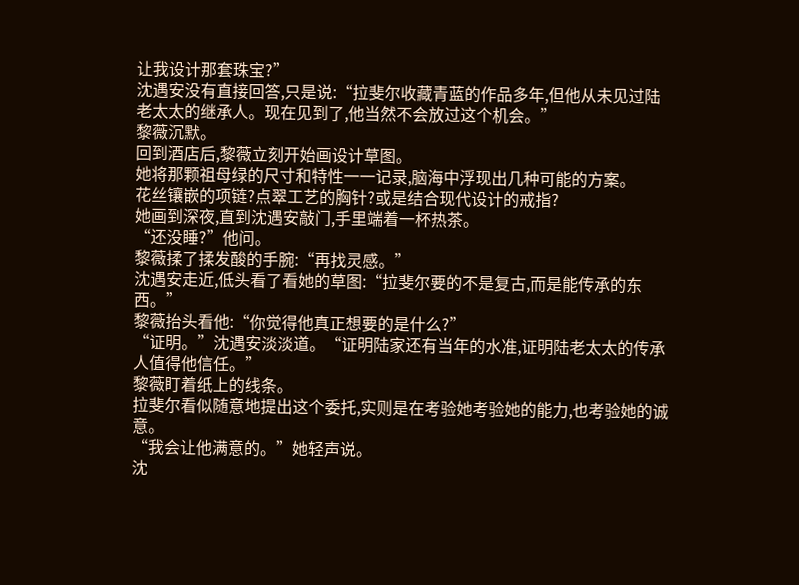让我设计那套珠宝?”
沈遇安没有直接回答,只是说:“拉斐尔收藏青蓝的作品多年,但他从未见过陆老太太的继承人。现在见到了,他当然不会放过这个机会。”
黎薇沉默。
回到酒店后,黎薇立刻开始画设计草图。
她将那颗祖母绿的尺寸和特性一一记录,脑海中浮现出几种可能的方案。
花丝镶嵌的项链?点翠工艺的胸针?或是结合现代设计的戒指?
她画到深夜,直到沈遇安敲门,手里端着一杯热茶。
“还没睡?”他问。
黎薇揉了揉发酸的手腕:“再找灵感。”
沈遇安走近,低头看了看她的草图:“拉斐尔要的不是复古,而是能传承的东西。”
黎薇抬头看他:“你觉得他真正想要的是什么?”
“证明。”沈遇安淡淡道。“证明陆家还有当年的水准,证明陆老太太的传承人值得他信任。”
黎薇盯着纸上的线条。
拉斐尔看似随意地提出这个委托,实则是在考验她考验她的能力,也考验她的诚意。
“我会让他满意的。”她轻声说。
沈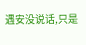遇安没说话,只是